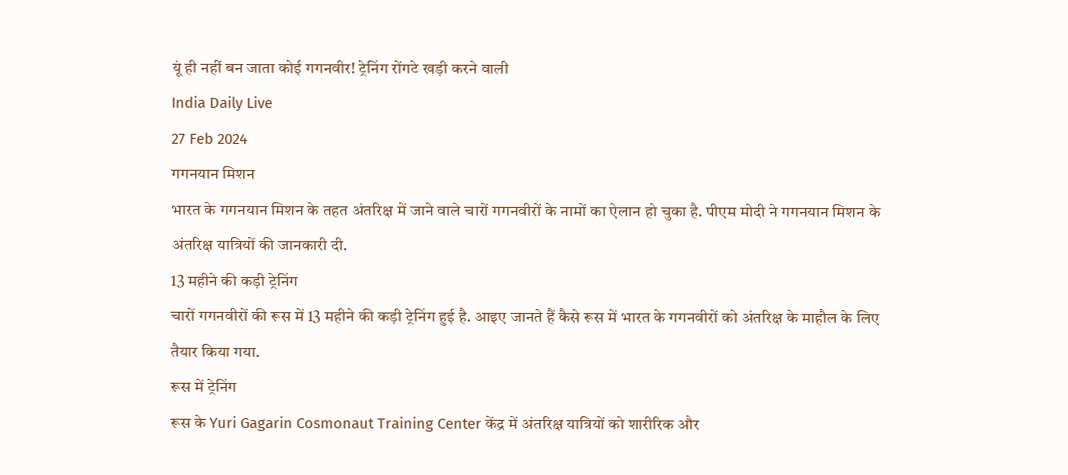यूं ही नहीं बन जाता कोई गगनवीर! ट्रेनिंग रोंगटे खड़ी करने वाली
India Daily Live
27 Feb 2024
गगनयान मिशन
भारत के गगनयान मिशन के तहत अंतरिक्ष में जाने वाले चारों गगनवीरों के नामों का ऐलान हो चुका है. पीएम मोदी ने गगनयान मिशन के अंतरिक्ष यात्रियों की जानकारी दी.
13 महीने की कड़ी ट्रेनिंग
चारों गगनवीरों की रूस में 13 महीने की कड़ी ट्रेनिंग हुई है. आइए जानते हैं कैसे रूस में भारत के गगनवीरों को अंतरिक्ष के माहौल के लिए तैयार किया गया.
रूस में ट्रेनिंग
रूस के Yuri Gagarin Cosmonaut Training Center केंद्र में अंतरिक्ष यात्रियों को शारीरिक और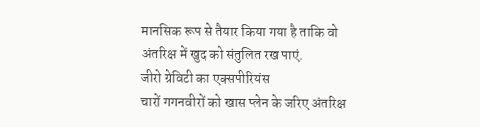मानसिक रूप से तैयार किया गया है ताकि वो अंतरिक्ष में खुद को संतुलित रख पाएं.
जीरो ग्रेविटी का एक्सपीरियंस
चारों गगनवीरों को खास प्लेन के जरिए अंतरिक्ष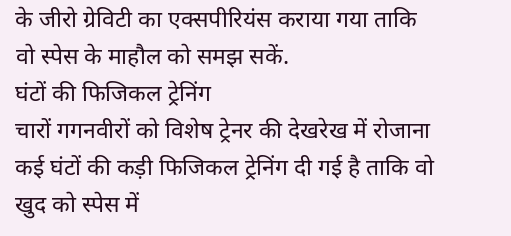के जीरो ग्रेविटी का एक्सपीरियंस कराया गया ताकि वो स्पेस के माहौल को समझ सकें.
घंटों की फिजिकल ट्रेनिंग
चारों गगनवीरों को विशेष ट्रेनर की देखरेख में रोजाना कई घंटों की कड़ी फिजिकल ट्रेनिंग दी गई है ताकि वो खुद को स्पेस में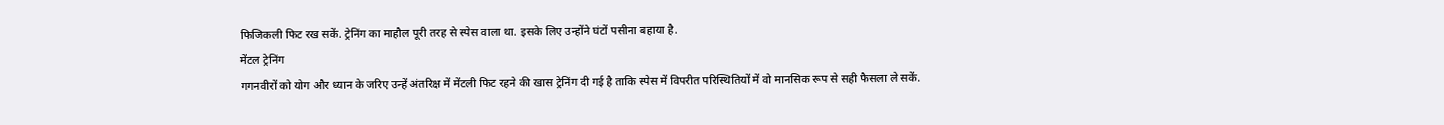फिजिकली फिट रख सकें. ट्रेनिंग का माहौल पूरी तरह से स्पेस वाला था. इसके लिए उन्होंने घंटों पसीना बहाया है.
मेंटल ट्रेनिंग
गगनवीरों को योग और ध्यान के जरिए उन्हें अंतरिक्ष में मेंटली फिट रहने की खास ट्रेनिंग दी गई है ताकि स्पेस में विपरीत परिस्थितियों में वो मानसिक रूप से सही फैसला ले सकें.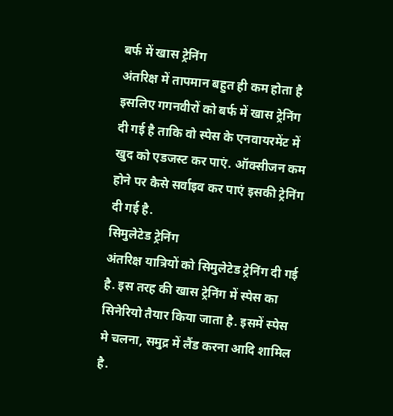बर्फ में खास ट्रेनिंग
अंतरिक्ष में तापमान बहुत ही कम होता है इसलिए गगनवीरों को बर्फ में खास ट्रेनिंग दी गई है ताकि वो स्पेस के एनवायरमेंट में खुद को एडजस्ट कर पाएं. ऑक्सीजन कम होने पर कैसे सर्वाइव कर पाएं इसकी ट्रेनिंग दी गई है.
सिमुलेटेड ट्रेनिंग
अंतरिक्ष यात्रियों को सिमुलेटेड ट्रेनिंग दी गई है. इस तरह की खास ट्रेनिंग में स्पेस का सिनेरियो तैयार किया जाता है. इसमें स्पेस मे चलना, समुद्र में लैंड करना आदि शामिल है.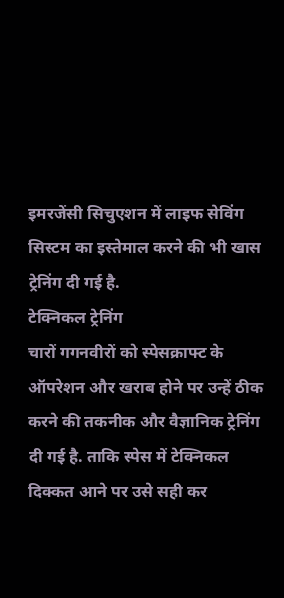इमरजेंसी सिचुएशन में लाइफ सेविंग सिस्टम का इस्तेमाल करने की भी खास ट्रेनिंग दी गई है.
टेक्निकल ट्रेनिंग
चारों गगनवीरों को स्पेसक्राफ्ट के ऑपरेशन और खराब होने पर उन्हें ठीक करने की तकनीक और वैज्ञानिक ट्रेनिंग दी गई है. ताकि स्पेस में टेक्निकल दिक्कत आने पर उसे सही कर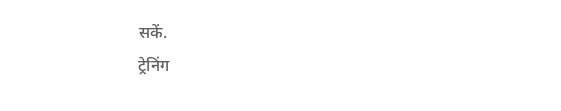सकें.
ट्रेनिंग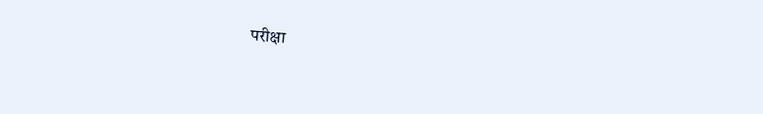परीक्षा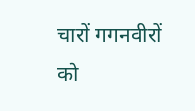चारों गगनवीरों को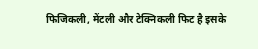फिजिकली, मेंटली और टेक्निकली फिट है इसके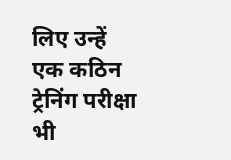लिए उन्हें एक कठिन ट्रेनिंग परीक्षा भी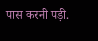पास करनी पड़ी.